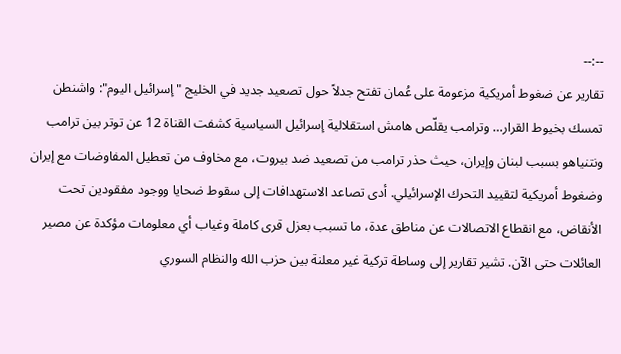--:--
تقارير عن ضغوط أمريكية مزعومة على عُمان تفتح جدلاً حول تصعيد جديد في الخليج "إسرائيل اليوم": واشنطن تمسك بخيوط القرار… وترامب يقلّص هامش استقلالية إسرائيل السياسية كشفت القناة 12 عن توتر بين ترامب ونتنياهو بسبب لبنان وإيران، حيث حذر ترامب من تصعيد ضد بيروت، مع مخاوف من تعطيل المفاوضات مع إيران وضغوط أمريكية لتقييد التحرك الإسرائيلي. أدى تصاعد الاستهدافات إلى سقوط ضحايا ووجود مفقودين تحت الأنقاض، مع انقطاع الاتصالات عن مناطق عدة، ما تسبب بعزل قرى كاملة وغياب أي معلومات مؤكدة عن مصير العائلات حتى الآن. تشير تقارير إلى وساطة تركية غير معلنة بين حزب الله والنظام السوري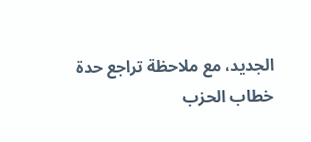الجديد، مع ملاحظة تراجع حدة خطاب الحزب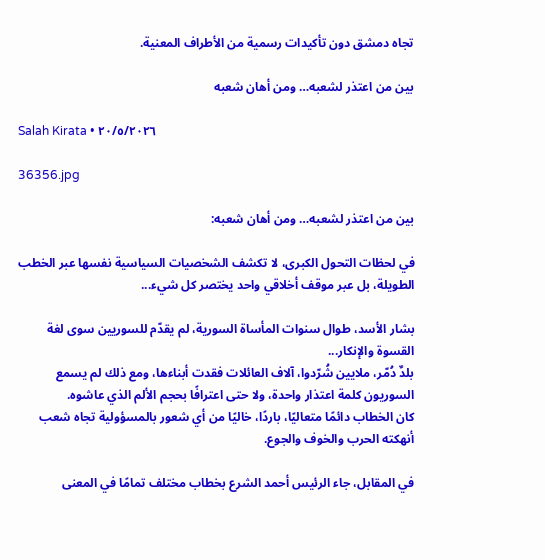تجاه دمشق دون تأكيدات رسمية من الأطراف المعنية.

بين من اعتذر لشعبه… ومن أهان شعبه

Salah Kirata • ٢٠/٥/٢٠٢٦

36356.jpg

بين من اعتذر لشعبه… ومن أهان شعبه:

في لحظات التحول الكبرى، لا تكشف الشخصيات السياسية نفسها عبر الخطب الطويلة، بل عبر موقف أخلاقي واحد يختصر كل شيء...

بشار الأسد، طوال سنوات المأساة السورية، لم يقدّم للسوريين سوى لغة القسوة والإنكار...
بلدٌ دُمّر، ملايين شُرّدوا، آلاف العائلات فقدت أبناءها، ومع ذلك لم يسمع السوريون كلمة اعتذار واحدة، ولا حتى اعترافًا بحجم الألم الذي عاشوه.
كان الخطاب دائمًا متعاليًا، باردًا، خاليًا من أي شعور بالمسؤولية تجاه شعب أنهكته الحرب والخوف والجوع.

في المقابل، جاء الرئيس أحمد الشرع بخطاب مختلف تمامًا في المعنى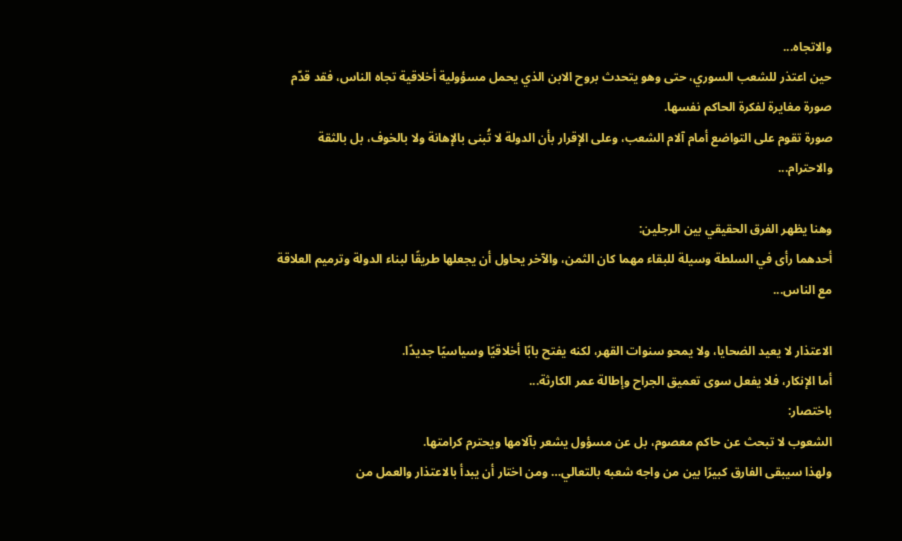والاتجاه...
حين اعتذر للشعب السوري، حتى وهو يتحدث بروح الابن الذي يحمل مسؤولية أخلاقية تجاه الناس، فقد قدّم صورة مغايرة لفكرة الحاكم نفسها.
صورة تقوم على التواضع أمام آلام الشعب، وعلى الإقرار بأن الدولة لا تُبنى بالإهانة ولا بالخوف، بل بالثقة والاحترام...

وهنا يظهر الفرق الحقيقي بين الرجلين:
أحدهما رأى في السلطة وسيلة للبقاء مهما كان الثمن، والآخر يحاول أن يجعلها طريقًا لبناء الدولة وترميم العلاقة مع الناس...

الاعتذار لا يعيد الضحايا، ولا يمحو سنوات القهر، لكنه يفتح بابًا أخلاقيًا وسياسيًا جديدًا.
أما الإنكار، فلا يفعل سوى تعميق الجراح وإطالة عمر الكارثة...
باختصار:
الشعوب لا تبحث عن حاكم معصوم، بل عن مسؤول يشعر بآلامها ويحترم كرامتها.
ولهذا سيبقى الفارق كبيرًا بين من واجه شعبه بالتعالي… ومن اختار أن يبدأ بالاعتذار والعمل من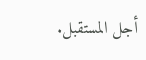أجل المستقبل.